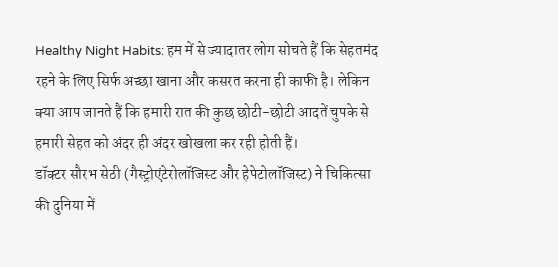Healthy Night Habits: हम में से ज्यादातर लोग सोचते हैं कि सेहतमंद रहने के लिए सिर्फ अच्छा खाना और कसरत करना ही काफी है। लेकिन क्या आप जानते हैं कि हमारी रात की कुछ छोटी-छोटी आदतें चुपके से हमारी सेहत को अंदर ही अंदर खोखला कर रही होती हैं।
डॉक्टर सौरभ सेठी (गैस्ट्रोएंटेरोलॉजिस्ट और हेपेटोलॉजिस्ट) ने चिकित्सा की दुनिया में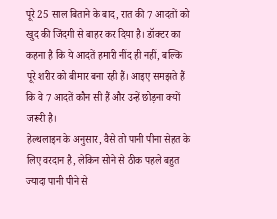पूरे 25 साल बिताने के बाद, रात की 7 आदतों को खुद की जिंदगी से बाहर कर दिया है। डॉक्टर का कहना है कि ये आदतें हमारी नींद ही नहीं, बल्कि पूरे शरीर को बीमार बना रही हैं। आइए समझते हैं कि वे 7 आदतें कौन सी हैं और उन्हें छोड़ना क्यों जरूरी है।
हेल्थलाइन के अनुसार, वैसे तो पानी पीना सेहत के लिए वरदान है, लेकिन सोने से ठीक पहले बहुत ज्यादा पानी पीने से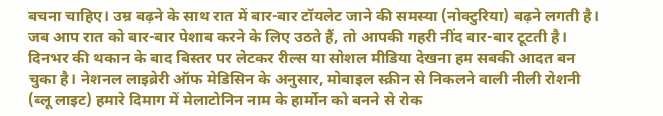बचना चाहिए। उम्र बढ़ने के साथ रात में बार-बार टॉयलेट जाने की समस्या (नोक्टुरिया) बढ़ने लगती है। जब आप रात को बार-बार पेशाब करने के लिए उठते हैं, तो आपकी गहरी नींद बार-बार टूटती है।
दिनभर की थकान के बाद बिस्तर पर लेटकर रील्स या सोशल मीडिया देखना हम सबकी आदत बन चुका है। नेशनल लाइब्रेरी ऑफ मेडिसिन के अनुसार, मोबाइल स्क्रीन से निकलने वाली नीली रोशनी (ब्लू लाइट) हमारे दिमाग में मेलाटोनिन नाम के हार्मोन को बनने से रोक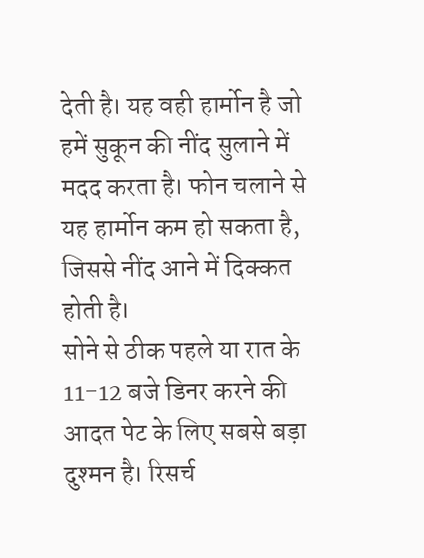देती है। यह वही हार्मोन है जो हमें सुकून की नींद सुलाने में मदद करता है। फोन चलाने से यह हार्मोन कम हो सकता है, जिससे नींद आने में दिक्कत होती है।
सोने से ठीक पहले या रात के 11-12 बजे डिनर करने की आदत पेट के लिए सबसे बड़ा दुश्मन है। रिसर्च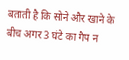बताती है कि सोने और खाने के बीच अगर 3 घंटे का गैप न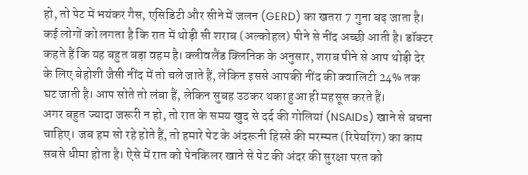हो, तो पेट में भयंकर गैस, एसिडिटी और सीने में जलन (GERD) का खतरा 7 गुना बढ़ जाता है।
कई लोगों को लगता है कि रात में थोड़ी सी शराब (अल्कोहल) पीने से नींद अच्छी आती है। डॉक्टर कहते हैं कि यह बहुत बड़ा वहम है। क्लीवलैंड क्लिनिक के अनुसार, शराब पीने से आप थोड़ी देर के लिए बेहोशी जैसी नींद में तो चले जाते हैं, लेकिन इससे आपकी नींद की क्वालिटी 24% तक घट जाती है। आप सोते तो लंबा हैं, लेकिन सुबह उठकर थका हुआ ही महसूस करते हैं।
अगर बहुत ज्यादा जरूरी न हो, तो रात के समय खुद से दर्द की गोलियां (NSAIDs) खाने से बचना चाहिए। जब हम सो रहे होते हैं, तो हमारे पेट के अंदरूनी हिस्से की मरम्मत (रिपेयरिंग) का काम सबसे धीमा होता है। ऐसे में रात को पेनकिलर खाने से पेट की अंदर की सुरक्षा परत को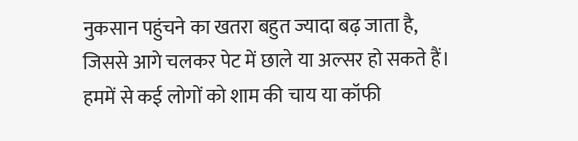नुकसान पहुंचने का खतरा बहुत ज्यादा बढ़ जाता है, जिससे आगे चलकर पेट में छाले या अल्सर हो सकते हैं।
हममें से कई लोगों को शाम की चाय या कॉफी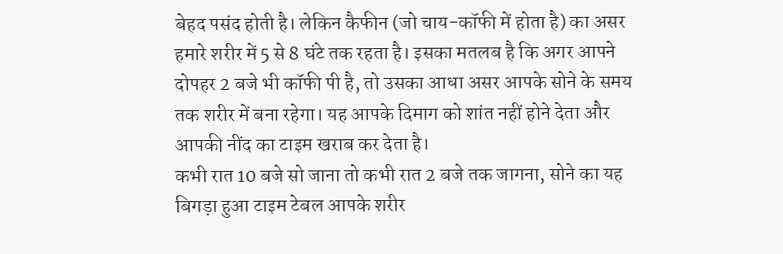बेहद पसंद होती है। लेकिन कैफीन (जो चाय-कॉफी में होता है) का असर हमारे शरीर में 5 से 8 घंटे तक रहता है। इसका मतलब है कि अगर आपने दोपहर 2 बजे भी कॉफी पी है, तो उसका आधा असर आपके सोने के समय तक शरीर में बना रहेगा। यह आपके दिमाग को शांत नहीं होने देता और आपकी नींद का टाइम खराब कर देता है।
कभी रात 10 बजे सो जाना तो कभी रात 2 बजे तक जागना, सोने का यह बिगड़ा हुआ टाइम टेबल आपके शरीर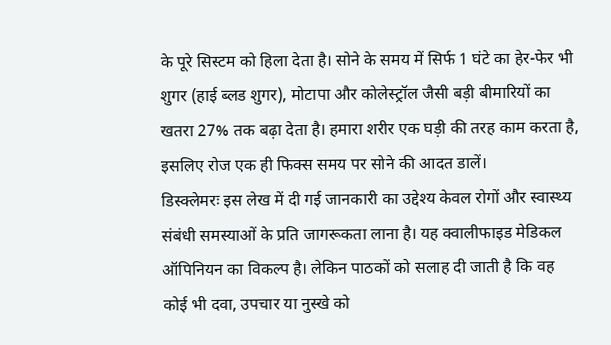के पूरे सिस्टम को हिला देता है। सोने के समय में सिर्फ 1 घंटे का हेर-फेर भी शुगर (हाई ब्लड शुगर), मोटापा और कोलेस्ट्रॉल जैसी बड़ी बीमारियों का खतरा 27% तक बढ़ा देता है। हमारा शरीर एक घड़ी की तरह काम करता है, इसलिए रोज एक ही फिक्स समय पर सोने की आदत डालें।
डिस्क्लेमरः इस लेख में दी गई जानकारी का उद्देश्य केवल रोगों और स्वास्थ्य संबंधी समस्याओं के प्रति जागरूकता लाना है। यह क्वालीफाइड मेडिकल ऑपिनियन का विकल्प है। लेकिन पाठकों को सलाह दी जाती है कि वह कोई भी दवा, उपचार या नुस्खे को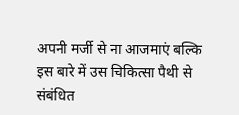अपनी मर्जी से ना आजमाएं बल्कि इस बारे में उस चिकित्सा पैथी से संबंधित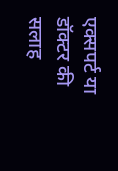एक्सपर्ट या डॉक्टर की सलाह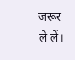जरूर ले लें।